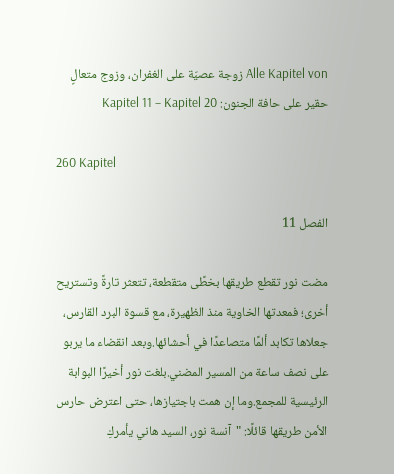Alle Kapitel von زوجة عصيّة على الغفران، وزوج متعالٍ حقير على حافة الجنون: Kapitel 11 – Kapitel 20

260 Kapitel

الفصل 11

مضت نور تقطع طريقها بخطًى متقطعة، تتعثر تارةً وتستريح أخرى؛ فمعدتها الخاوية منذ الظهيرة، مع قسوة البرد القارس، جعلاها تكابد ألمًا متصاعدًا في أحشائها.وبعد انقضاء ما يربو على نصف ساعة من المسير المضني.بلغت نور أخيرًا البوابة الرئيسية للمجمع.وما إن همت باجتيازها، حتى اعترض حارس الأمن طريقها قائلًا: "آنسة نور، السيد هاني يأمركِ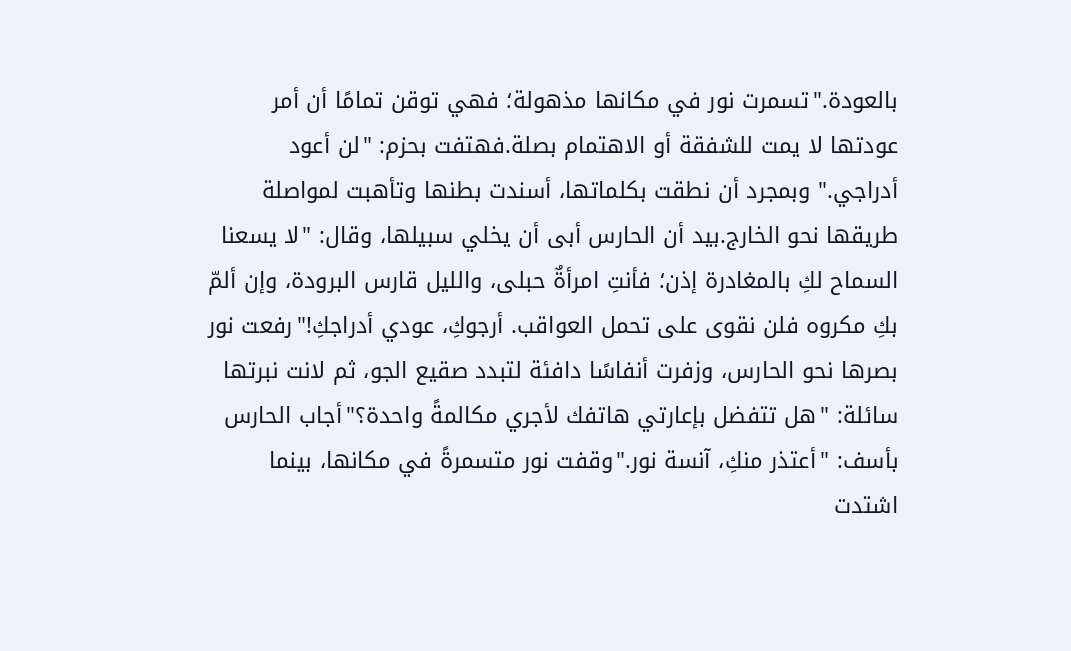بالعودة."تسمرت نور في مكانها مذهولة؛ فهي توقن تمامًا أن أمر عودتها لا يمت للشفقة أو الاهتمام بصلة.فهتفت بحزم: "لن أعود أدراجي." وبمجرد أن نطقت بكلماتها، أسندت بطنها وتأهبت لمواصلة طريقها نحو الخارج.بيد أن الحارس أبى أن يخلي سبيلها، وقال: "لا يسعنا السماح لكِ بالمغادرة إذن؛ فأنتِ امرأةٌ حبلى، والليل قارس البرودة، وإن ألمّ بكِ مكروه فلن نقوى على تحمل العواقب. أرجوكِ، عودي أدراجكِ!"رفعت نور بصرها نحو الحارس، وزفرت أنفاسًا دافئة لتبدد صقيع الجو، ثم لانت نبرتها سائلة: "هل تتفضل بإعارتي هاتفك لأجري مكالمةً واحدة؟"أجاب الحارس بأسف: "أعتذر منكِ، آنسة نور."وقفت نور متسمرةً في مكانها، بينما اشتدت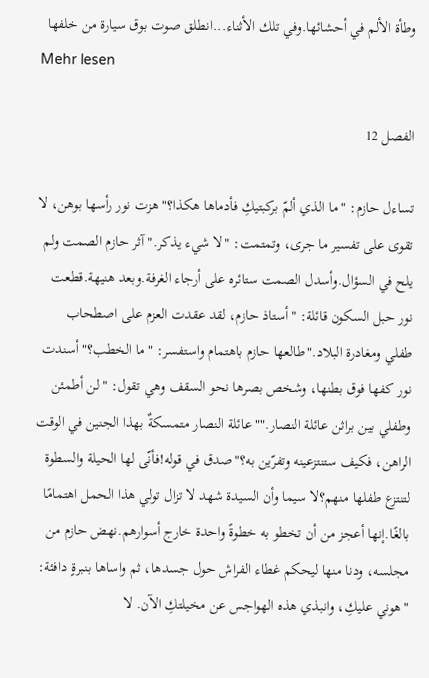وطأة الألم في أحشائها.وفي تلك الأثناء...انطلق صوت بوق سيارة من خلفها
Mehr lesen

الفصل 12

تساءل حازم: "ما الذي ألمّ بركبتيكِ فأدماها هكذا؟"هزت نور رأسها بوهن، لا تقوى على تفسير ما جرى، وتمتمت: "لا شيء يذكر."آثر حازم الصمت ولم يلح في السؤال.وأسدل الصمت ستائره على أرجاء الغرفة.وبعد هنيهة.قطعت نور حبل السكون قائلة: "أستاذ حازم، لقد عقدت العزم على اصطحاب طفلي ومغادرة البلاد."طالعها حازم باهتمام واستفسر: "ما الخطب؟"أسندت نور كفها فوق بطنها، وشخص بصرها نحو السقف وهي تقول: "لن أطمئن وطفلي بين براثن عائلة النصار.""عائلة النصار متمسكةٌ بهذا الجنين في الوقت الراهن، فكيف ستنتزعينه وتفرّين به؟"صدق في قوله!فأنّى لها الحيلة والسطوة لتنتزع طفلها منهم؟لا سيما وأن السيدة شهد لا تزال تولي هذا الحمل اهتمامًا بالغًا.إنها أعجز من أن تخطو به خطوةً واحدة خارج أسوارهم.نهض حازم من مجلسه، ودنا منها ليحكم غطاء الفراش حول جسدها، ثم واساها بنبرةٍ دافئة: "هوني عليكِ، وانبذي هذه الهواجس عن مخيلتكِ الآن. لا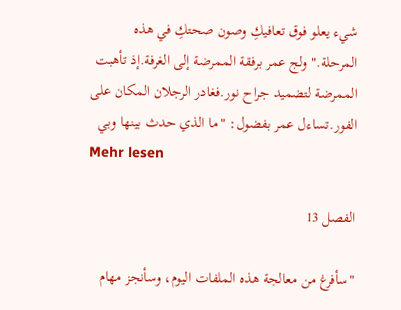شيء يعلو فوق تعافيكِ وصون صحتكِ في هذه المرحلة."ولج عمر برفقة الممرضة إلى الغرفة.إذ تأهبت الممرضة لتضميد جراح نور.فغادر الرجلان المكان على الفور.تساءل عمر بفضول: "ما الذي حدث بينها وبي
Mehr lesen

الفصل 13

"سأفرغ من معالجة هذه الملفات اليوم، وسأنجز مهام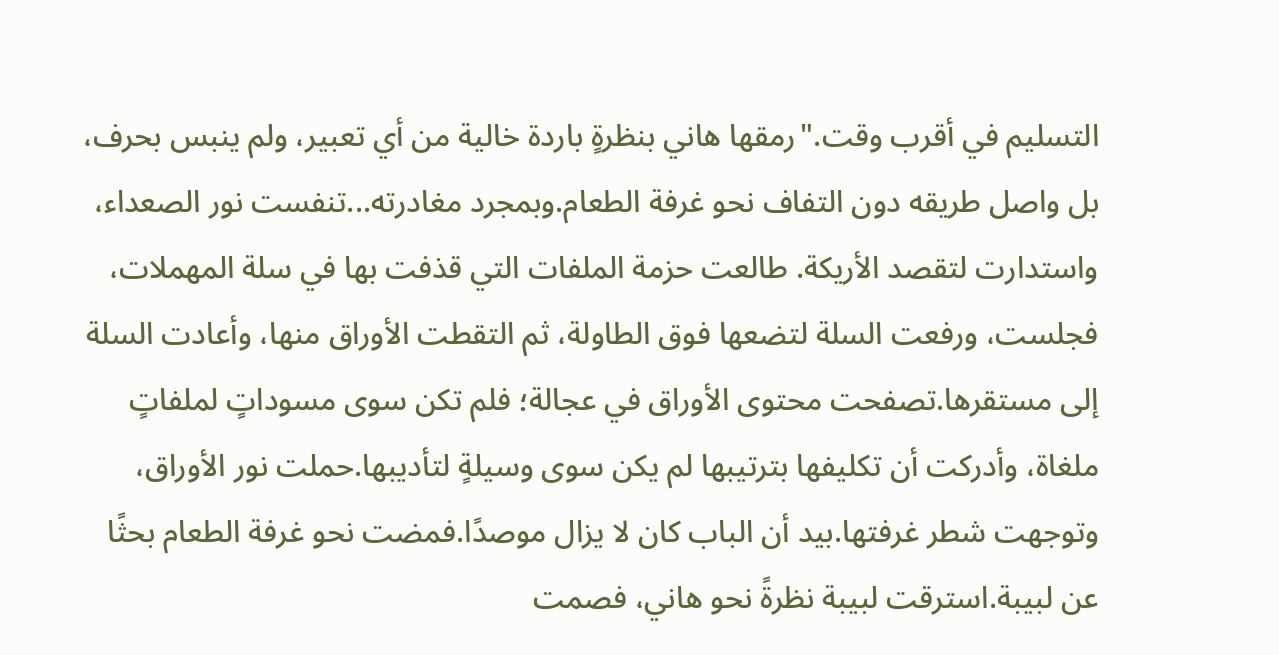التسليم في أقرب وقت."رمقها هاني بنظرةٍ باردة خالية من أي تعبير، ولم ينبس بحرف، بل واصل طريقه دون التفاف نحو غرفة الطعام.وبمجرد مغادرته...تنفست نور الصعداء، واستدارت لتقصد الأريكة. طالعت حزمة الملفات التي قذفت بها في سلة المهملات، فجلست، ورفعت السلة لتضعها فوق الطاولة، ثم التقطت الأوراق منها، وأعادت السلة إلى مستقرها.تصفحت محتوى الأوراق في عجالة؛ فلم تكن سوى مسوداتٍ لملفاتٍ ملغاة، وأدركت أن تكليفها بترتيبها لم يكن سوى وسيلةٍ لتأديبها.حملت نور الأوراق، وتوجهت شطر غرفتها.بيد أن الباب كان لا يزال موصدًا.فمضت نحو غرفة الطعام بحثًا عن لبيبة.استرقت لبيبة نظرةً نحو هاني، فصمت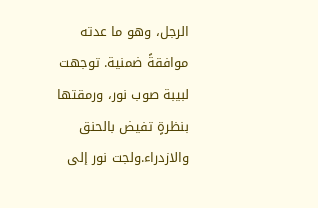الرجل، وهو ما عدته موافقةً ضمنية. توجهت لبيبة صوب نور، ورمقتها بنظرةٍ تفيض بالحنق والازدراء.ولجت نور إلى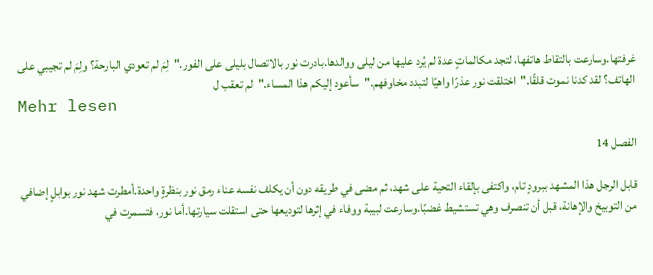غرفتها.وسارعت بالتقاط هاتفها، لتجد مكالماتٍ عدة لم يُرد عليها من ليلى ووالدها.بادرت نور بالاتصال بليلى على الفور."لِمَ لم تعودي البارحة؟ ولِمَ لم تجيبي على الهاتف؟ لقد كدنا نموت قلقًا."اختلقت نور عذرًا واهيًا لتبدد مخاوفهم."سأعود إليكم هذا المساء."لم تعقب ل
Mehr lesen

الفصل 14

قابل الرجل هذا المشهد ببرودٍ تام، واكتفى بإلقاء التحية على شهد، ثم مضى في طريقه دون أن يكلف نفسه عناء رمق نور بنظرةٍ واحدة.أمطرت شهد نور بوابلٍ إضافي من التوبيخ والإهانة، قبل أن تنصرف وهي تستشيط غضبًا.وسارعت لبيبة ووفاء في إثرها لتوديعها حتى استقلت سيارتها.أما نور، فتسمرت في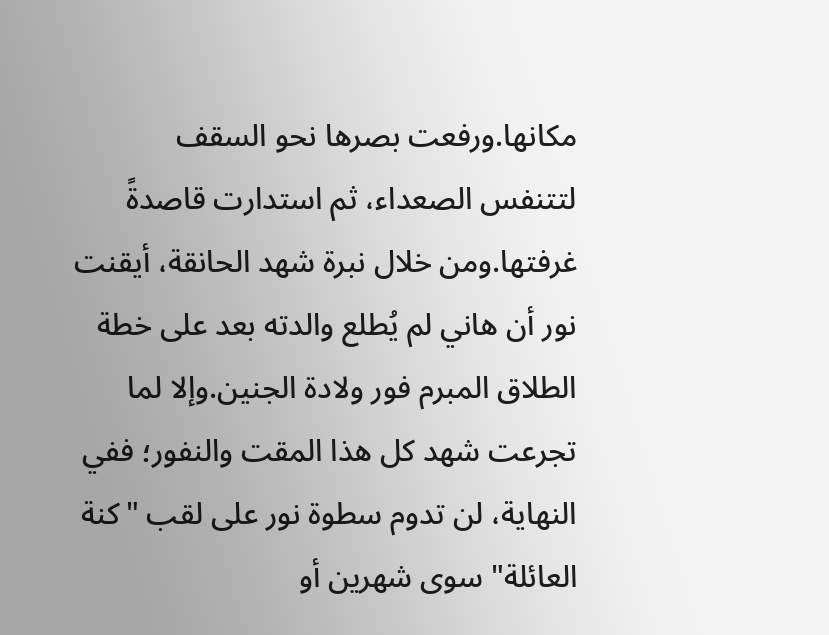مكانها.ورفعت بصرها نحو السقف لتتنفس الصعداء، ثم استدارت قاصدةً غرفتها.ومن خلال نبرة شهد الحانقة، أيقنت نور أن هاني لم يُطلع والدته بعد على خطة الطلاق المبرم فور ولادة الجنين.وإلا لما تجرعت شهد كل هذا المقت والنفور؛ ففي النهاية، لن تدوم سطوة نور على لقب "كنة العائلة" سوى شهرين أو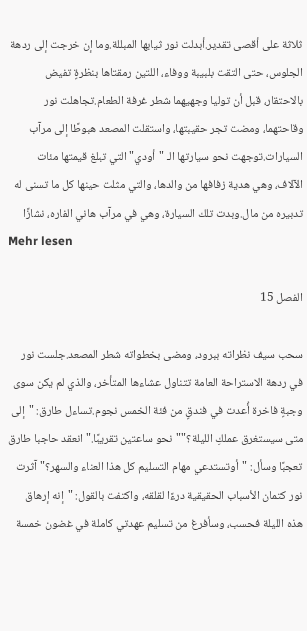ثلاثة على أقصى تقدير.أبدلت نور ثيابها المبللة.وما إن خرجت إلى ردهة الجلوس، حتى التقت بلبيبة ووفاء، اللتين رمقتاها بنظرةٍ تفيض بالاحتقار، قبل أن توليا وجهيهما شطر غرفة الطعام.تجاهلت نور وقاحتهما، ومضت تجر حقيبتها، واستقلت المصعد هبوطًا إلى مرآب السيارات.توجهت نحو سيارتها الـ "أودي" التي تبلغ قيمتها مئات الآلاف، وهي هدية زفافها من والدها، والتي مثلت حينها كل ما تسنى له تدبيره من مال.وبدت تلك السيارة، وهي في مرآب هاني الفاره، نشازًا
Mehr lesen

الفصل 15

سحب سيف نظراته ببرود، ومضى بخطواته شطر المصعد.جلست نور في ردهة الاستراحة العامة تتناول عشاءها المتأخر، والذي لم يكن سوى وجبةٍ فاخرة أُعدت في فندقٍ من فئة الخمس نجوم.تساءل طارق: "إلى متى سيستغرق عملكِ الليلة؟""نحو ساعتين تقريبًا."انعقد حاجبا طارق تعجبًا وسأل: "أوتستدعي مهام التسليم كل هذا العناء والسهر؟"آثرت نور كتمان الأسباب الحقيقية درءًا لقلقه، واكتفت بالقول: "إنه إرهاق هذه الليلة فحسب، وسأفرغ من تسليم عهدتي كاملة في غضون خمسة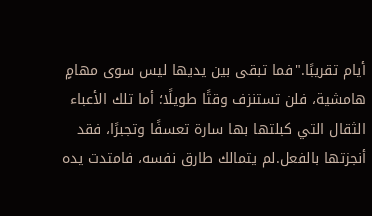أيام تقريبًا."فما تبقى بين يديها ليس سوى مهامٍ هامشية، فلن تستنزف وقتًا طويلًا؛ أما تلك الأعباء الثقال التي كبلتها بها سارة تعسفًا وتجبرًا، فقد أنجزتها بالفعل.لم يتمالك طارق نفسه، فامتدت يده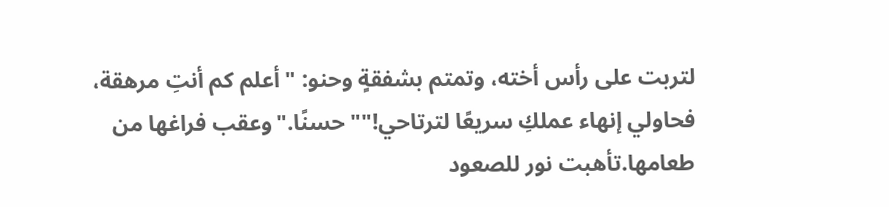لتربت على رأس أخته، وتمتم بشفقةٍ وحنو: "أعلم كم أنتِ مرهقة، فحاولي إنهاء عملكِ سريعًا لترتاحي!""حسنًا."وعقب فراغها من طعامها.تأهبت نور للصعود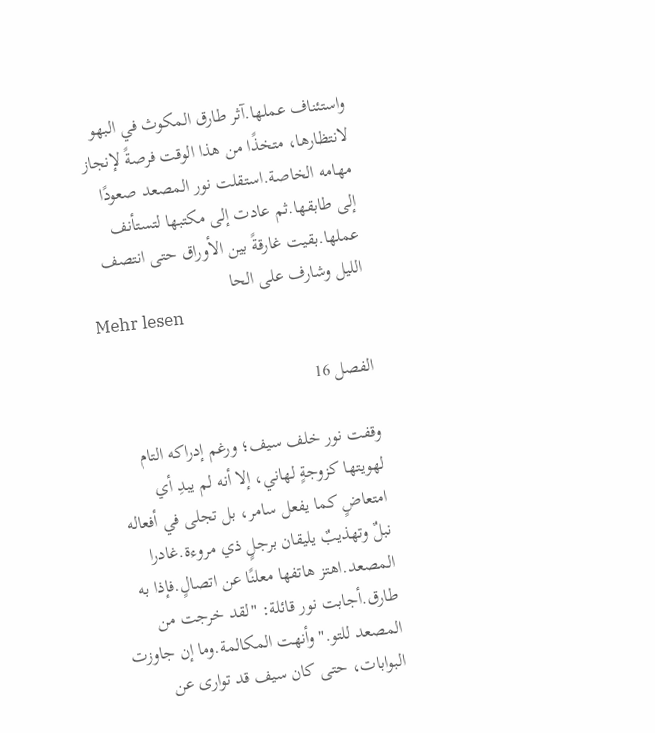واستئناف عملها.آثر طارق المكوث في البهو لانتظارها، متخذًا من هذا الوقت فرصةً لإنجاز مهامه الخاصة.استقلت نور المصعد صعودًا إلى طابقها.ثم عادت إلى مكتبها لتستأنف عملها.بقيت غارقةً بين الأوراق حتى انتصف الليل وشارف على الحا
Mehr lesen

الفصل 16

وقفت نور خلف سيف؛ ورغم إدراكه التام لهويتها كزوجةٍ لهاني، إلا أنه لم يبدِ أي امتعاضٍ كما يفعل سامر، بل تجلى في أفعاله نبلٌ وتهذيبٌ يليقان برجلٍ ذي مروءة.غادرا المصعد.اهتز هاتفها معلنًا عن اتصالٍ.فإذا به طارق.أجابت نور قائلة: "لقد خرجت من المصعد للتو."وأنهت المكالمة.وما إن جاوزت البوابات، حتى كان سيف قد توارى عن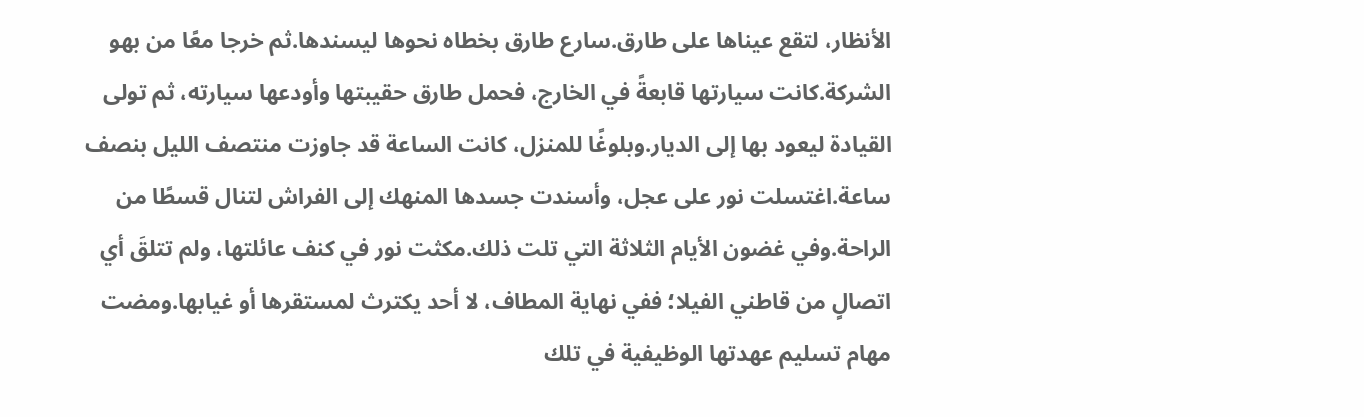الأنظار، لتقع عيناها على طارق.سارع طارق بخطاه نحوها ليسندها.ثم خرجا معًا من بهو الشركة.كانت سيارتها قابعةً في الخارج، فحمل طارق حقيبتها وأودعها سيارته، ثم تولى القيادة ليعود بها إلى الديار.وبلوغًا للمنزل، كانت الساعة قد جاوزت منتصف الليل بنصف ساعة.اغتسلت نور على عجل، وأسندت جسدها المنهك إلى الفراش لتنال قسطًا من الراحة.وفي غضون الأيام الثلاثة التي تلت ذلك.مكثت نور في كنف عائلتها، ولم تتلقَ أي اتصالٍ من قاطني الفيلا؛ ففي نهاية المطاف، لا أحد يكترث لمستقرها أو غيابها.ومضت مهام تسليم عهدتها الوظيفية في تلك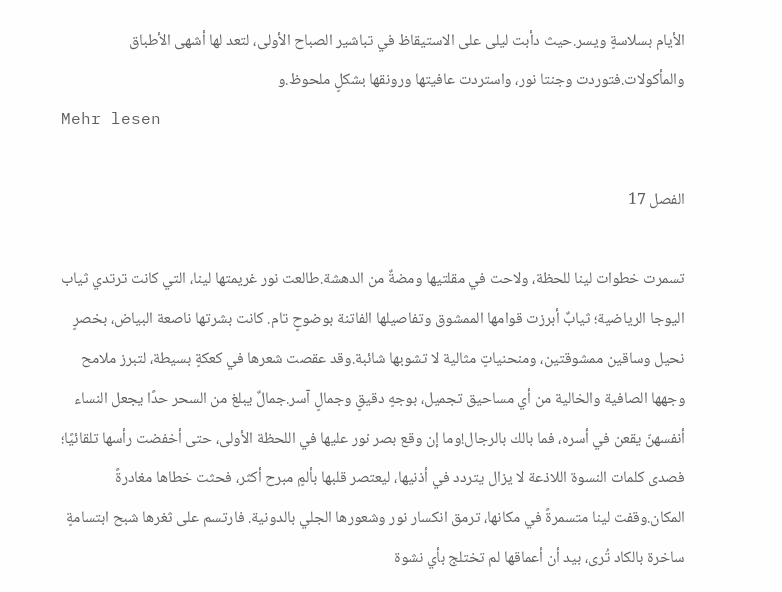الأيام بسلاسةٍ ويسر.حيث دأبت ليلى على الاستيقاظ في تباشير الصباح الأولى، لتعد لها أشهى الأطباق والمأكولات.فتوردت وجنتا نور، واستردت عافيتها ورونقها بشكلٍ ملحوظ.و
Mehr lesen

الفصل 17

تسمرت خطوات لينا للحظة، ولاحت في مقلتيها ومضةٌ من الدهشة.طالعت نور غريمتها لينا، التي كانت ترتدي ثياب اليوجا الرياضية؛ ثيابٌ أبرزت قوامها الممشوق وتفاصيلها الفاتنة بوضوحٍ تام. كانت بشرتها ناصعة البياض، بخصرٍ نحيل وساقين ممشوقتين، ومنحنياتٍ مثالية لا تشوبها شائبة.وقد عقصت شعرها في كعكةٍ بسيطة، لتبرز ملامح وجهها الصافية والخالية من أي مساحيق تجميل، بوجهٍ دقيقٍ وجمالٍ آسر.جمالٌ يبلغ من السحر حدًا يجعل النساء أنفسهنّ يقعن في أسره، فما بالك بالرجال!وما إن وقع بصر نور عليها في اللحظة الأولى، حتى أخفضت رأسها تلقائيًا؛ فصدى كلمات النسوة اللاذعة لا يزال يتردد في أذنيها، ليعتصر قلبها بألمٍ مبرح أكثر، فحثت خطاها مغادرةً المكان.وقفت لينا متسمرةً في مكانها، ترمق انكسار نور وشعورها الجلي بالدونية. فارتسم على ثغرها شبح ابتسامةٍ ساخرة بالكاد تُرى، بيد أن أعماقها لم تختلج بأي نشوة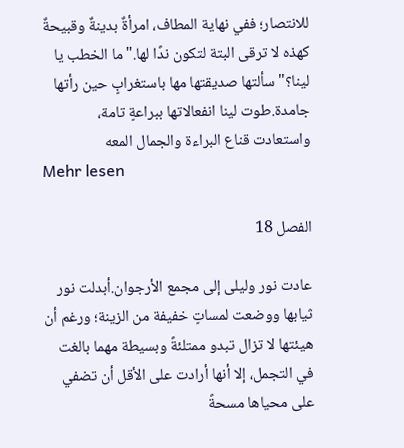للانتصار؛ ففي نهاية المطاف، امرأةٌ بدينةٌ وقبيحةٌ كهذه لا ترقى البتة لتكون ندًا لها."ما الخطب يا لينا؟"سألتها صديقتها مها باستغرابٍ حين رأتها جامدة.طوت لينا انفعالاتها ببراعةٍ تامة، واستعادت قناع البراءة والجمال المعه
Mehr lesen

الفصل 18

عادت نور وليلى إلى مجمع الأرجوان.أبدلت نور ثيابها ووضعت لمساتٍ خفيفة من الزينة؛ ورغم أن هيئتها لا تزال تبدو ممتلئةً وبسيطة مهما بالغت في التجمل، إلا أنها أرادت على الأقل أن تضفي على محياها مسحةً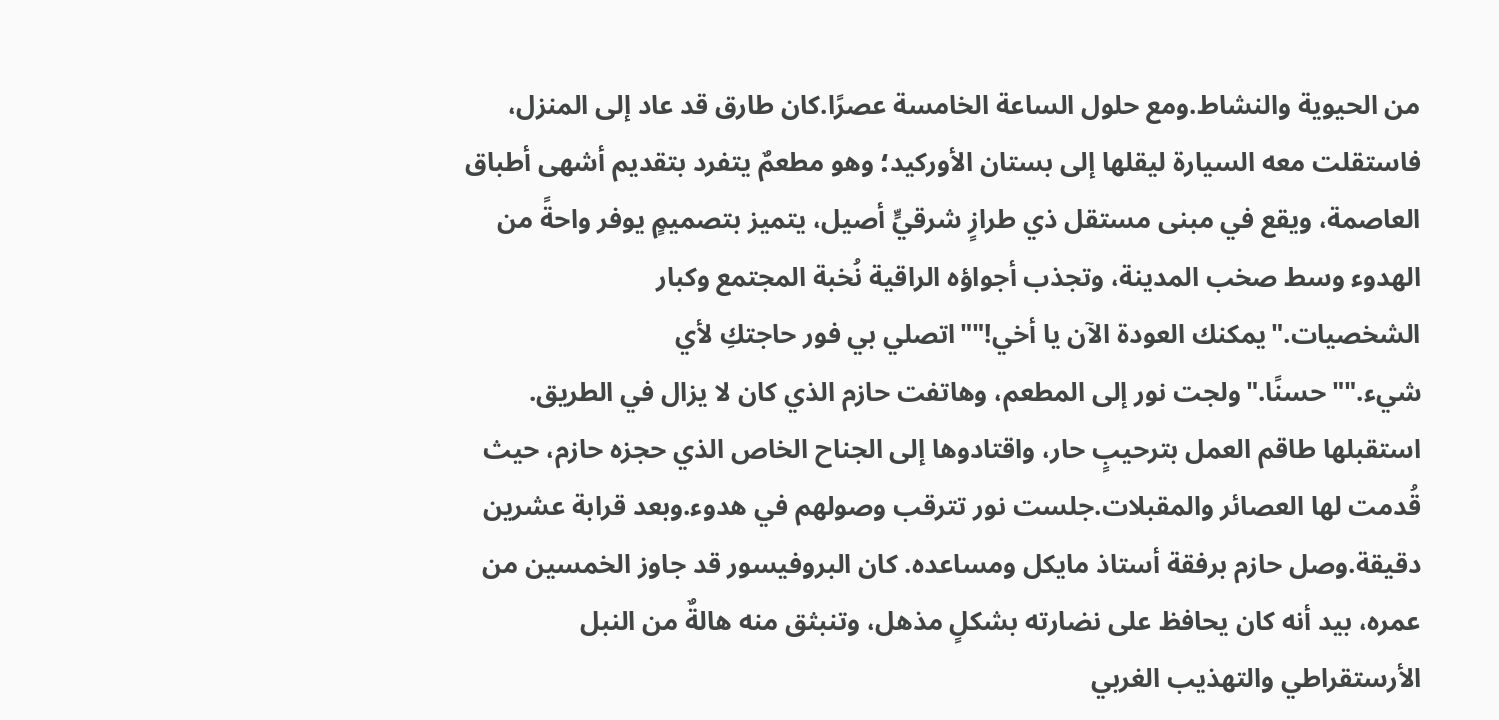من الحيوية والنشاط.ومع حلول الساعة الخامسة عصرًا.كان طارق قد عاد إلى المنزل، فاستقلت معه السيارة ليقلها إلى بستان الأوركيد؛ وهو مطعمٌ يتفرد بتقديم أشهى أطباق العاصمة، ويقع في مبنى مستقل ذي طرازٍ شرقيٍّ أصيل، يتميز بتصميمٍ يوفر واحةً من الهدوء وسط صخب المدينة، وتجذب أجواؤه الراقية نُخبة المجتمع وكبار الشخصيات."يمكنك العودة الآن يا أخي!""اتصلي بي فور حاجتكِ لأي شيء.""حسنًا."ولجت نور إلى المطعم، وهاتفت حازم الذي كان لا يزال في الطريق. استقبلها طاقم العمل بترحيبٍ حار، واقتادوها إلى الجناح الخاص الذي حجزه حازم، حيث قُدمت لها العصائر والمقبلات.جلست نور تترقب وصولهم في هدوء.وبعد قرابة عشرين دقيقة.وصل حازم برفقة أستاذ مايكل ومساعده. كان البروفيسور قد جاوز الخمسين من عمره، بيد أنه كان يحافظ على نضارته بشكلٍ مذهل، وتنبثق منه هالةٌ من النبل الأرستقراطي والتهذيب الغربي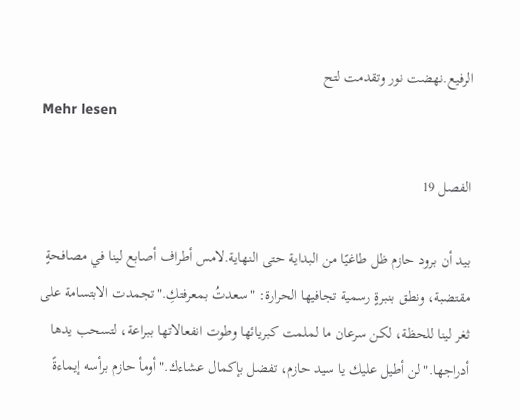الرفيع.نهضت نور وتقدمت لتح
Mehr lesen

الفصل 19

بيد أن برود حازم ظل طاغيًا من البداية حتى النهاية.لامس أطراف أصابع لينا في مصافحةٍ مقتضبة، ونطق بنبرةٍ رسمية تجافيها الحرارة: "سعدتُ بمعرفتكِ."تجمدت الابتسامة على ثغر لينا للحظة، لكن سرعان ما لملمت كبريائها وطوت انفعالاتها ببراعة، لتسحب يدها أدراجها."لن أطيل عليك يا سيد حازم، تفضل بإكمال عشاءك."أومأ حازم برأسه إيماءةً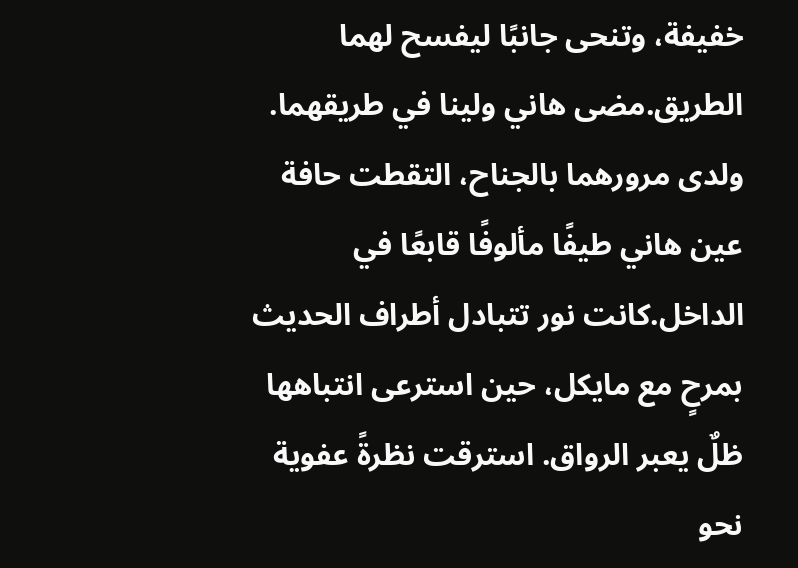خفيفة، وتنحى جانبًا ليفسح لهما الطريق.مضى هاني ولينا في طريقهما. ولدى مرورهما بالجناح، التقطت حافة عين هاني طيفًا مألوفًا قابعًا في الداخل.كانت نور تتبادل أطراف الحديث بمرحٍ مع مايكل، حين استرعى انتباهها ظلٌ يعبر الرواق. استرقت نظرةً عفوية نحو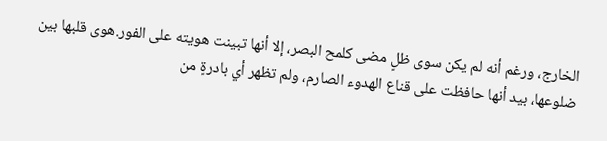الخارج، ورغم أنه لم يكن سوى ظلٍ مضى كلمح البصر، إلا أنها تبينت هويته على الفور.هوى قلبها بين ضلوعها، بيد أنها حافظت على قناع الهدوء الصارم، ولم تظهر أي بادرةٍ من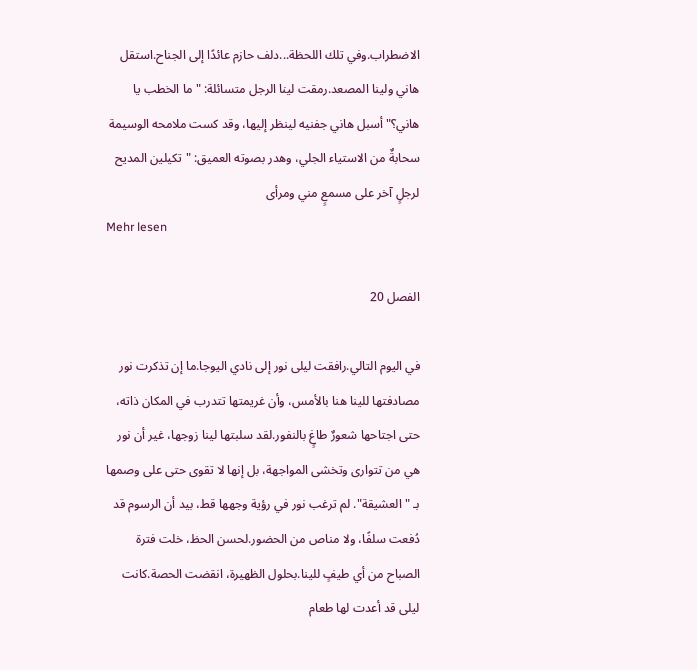الاضطراب.وفي تلك اللحظة...دلف حازم عائدًا إلى الجناح.استقل هاني ولينا المصعد.رمقت لينا الرجل متسائلة: "ما الخطب يا هاني؟"أسبل هاني جفنيه لينظر إليها، وقد كست ملامحه الوسيمة سحابةٌ من الاستياء الجلي، وهدر بصوته العميق: "تكيلين المديح لرجلٍ آخر على مسمعٍ مني ومرأى
Mehr lesen

الفصل 20

في اليوم التالي.رافقت ليلى نور إلى نادي اليوجا.ما إن تذكرت نور مصادفتها للينا هنا بالأمس، وأن غريمتها تتدرب في المكان ذاته، حتى اجتاحها شعورٌ طاغٍ بالنفور.لقد سلبتها لينا زوجها، غير أن نور هي من تتوارى وتخشى المواجهة، بل إنها لا تقوى حتى على وصمها بـ "العشيقة". لم ترغب نور في رؤية وجهها قط، بيد أن الرسوم قد دُفعت سلفًا، ولا مناص من الحضور.لحسن الحظ، خلت فترة الصباح من أي طيفٍ للينا.بحلول الظهيرة، انقضت الحصة.كانت ليلى قد أعدت لها طعام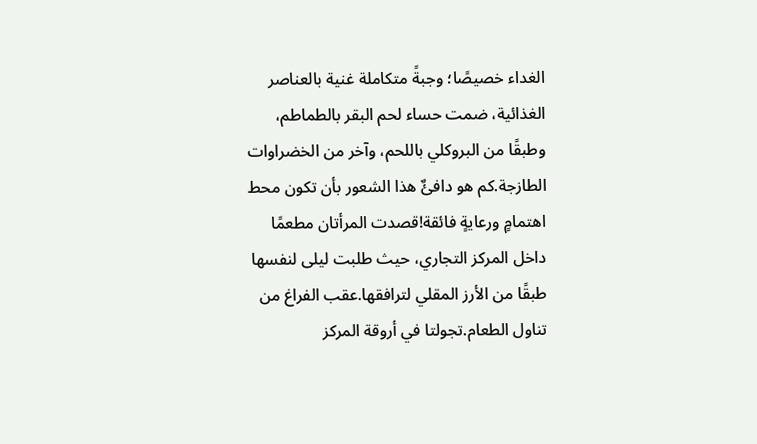الغداء خصيصًا؛ وجبةً متكاملة غنية بالعناصر الغذائية، ضمت حساء لحم البقر بالطماطم، وطبقًا من البروكلي باللحم، وآخر من الخضراوات الطازجة.كم هو دافئٌ هذا الشعور بأن تكون محط اهتمامٍ ورعايةٍ فائقة!قصدت المرأتان مطعمًا داخل المركز التجاري، حيث طلبت ليلى لنفسها طبقًا من الأرز المقلي لترافقها.عقب الفراغ من تناول الطعام.تجولتا في أروقة المركز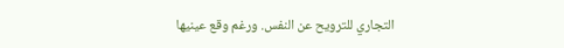التجاري للترويح عن النفس. ورغم وقع عينيها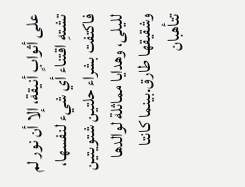على أثوابٍ أنيقة، إلا أن نور لم تشتهِ اقتناء أي شيء لنفسها، فاكتفت بشراء حلتين شتويتين لليلى، وهدايا مماثلة لوالدها وشقيقها طارق.بينما كانتا تتأهبان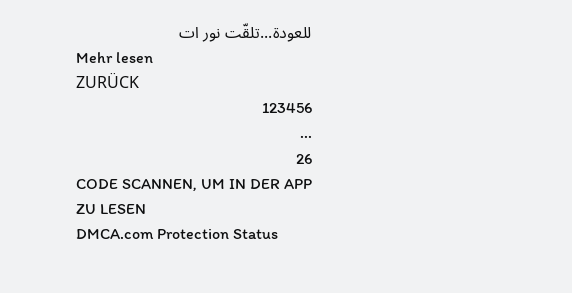للعودة...تلقّت نور ات
Mehr lesen
ZURÜCK
123456
...
26
CODE SCANNEN, UM IN DER APP ZU LESEN
DMCA.com Protection Status